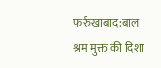फर्रुखाबाद:बाल श्रम मुक्त की दिशा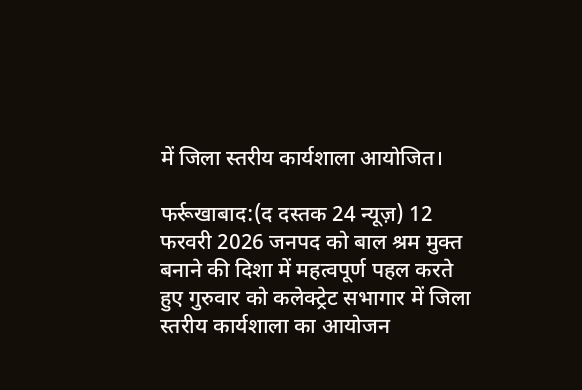में जिला स्तरीय कार्यशाला आयोजित।

फर्रूखाबाद:(द दस्तक 24 न्यूज़) 12 फरवरी 2026 जनपद को बाल श्रम मुक्त बनाने की दिशा में महत्वपूर्ण पहल करते हुए गुरुवार को कलेक्ट्रेट सभागार में जिला स्तरीय कार्यशाला का आयोजन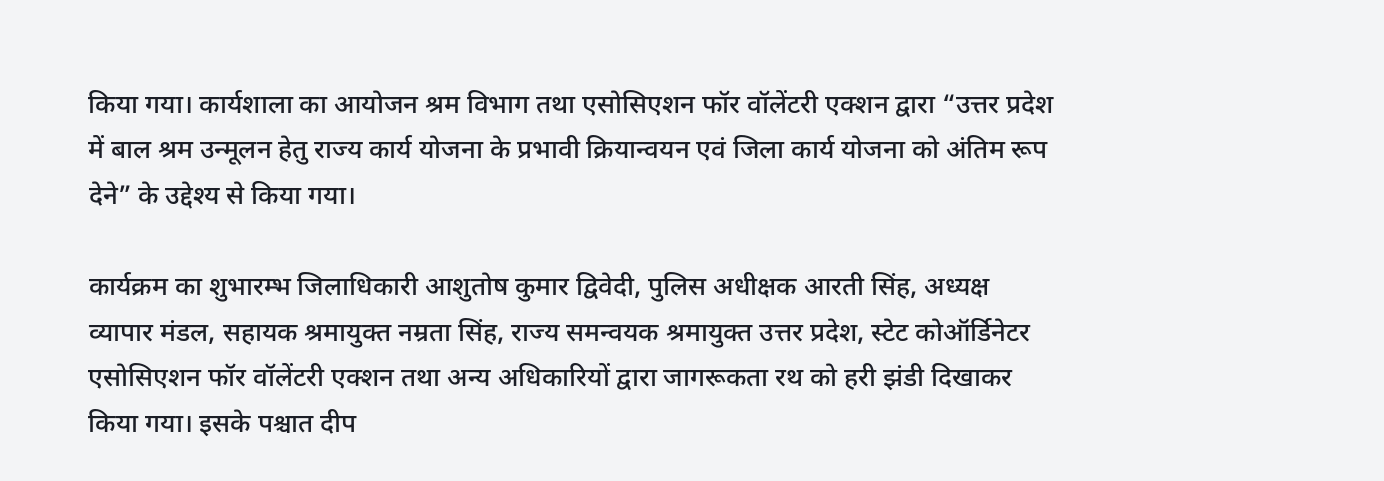किया गया। कार्यशाला का आयोजन श्रम विभाग तथा एसोसिएशन फॉर वॉलेंटरी एक्शन द्वारा “उत्तर प्रदेश में बाल श्रम उन्मूलन हेतु राज्य कार्य योजना के प्रभावी क्रियान्वयन एवं जिला कार्य योजना को अंतिम रूप देने” के उद्देश्य से किया गया।

कार्यक्रम का शुभारम्भ जिलाधिकारी आशुतोष कुमार द्विवेदी, पुलिस अधीक्षक आरती सिंह, अध्यक्ष व्यापार मंडल, सहायक श्रमायुक्त नम्रता सिंह, राज्य समन्वयक श्रमायुक्त उत्तर प्रदेश, स्टेट कोऑर्डिनेटर एसोसिएशन फॉर वॉलेंटरी एक्शन तथा अन्य अधिकारियों द्वारा जागरूकता रथ को हरी झंडी दिखाकर किया गया। इसके पश्चात दीप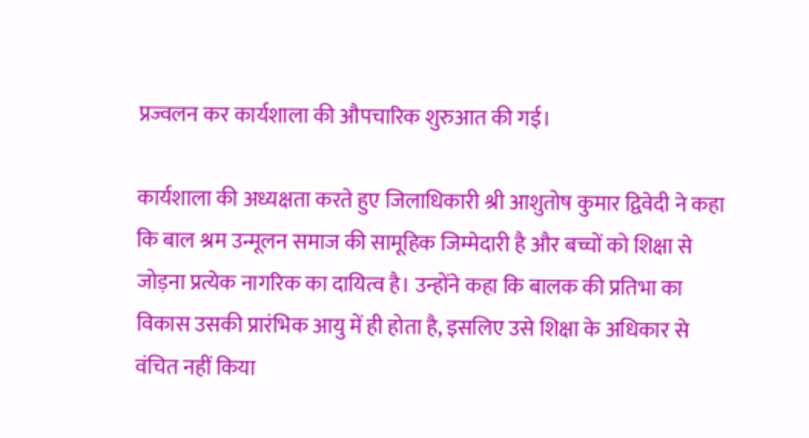प्रज्वलन कर कार्यशाला की औपचारिक शुरुआत की गई।

कार्यशाला की अध्यक्षता करते हुए जिलाधिकारी श्री आशुतोष कुमार द्विवेदी ने कहा कि बाल श्रम उन्मूलन समाज की सामूहिक जिम्मेदारी है और बच्चों को शिक्षा से जोड़ना प्रत्येक नागरिक का दायित्व है। उन्होंने कहा कि बालक की प्रतिभा का विकास उसकी प्रारंभिक आयु में ही होता है, इसलिए उसे शिक्षा के अधिकार से वंचित नहीं किया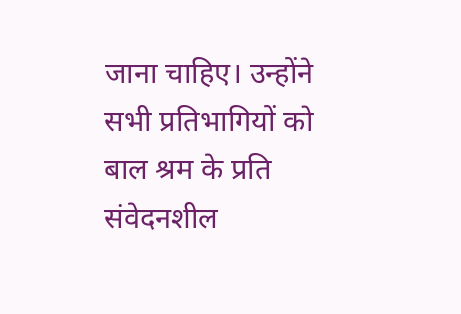जाना चाहिए। उन्होंने सभी प्रतिभागियों को बाल श्रम के प्रति संवेदनशील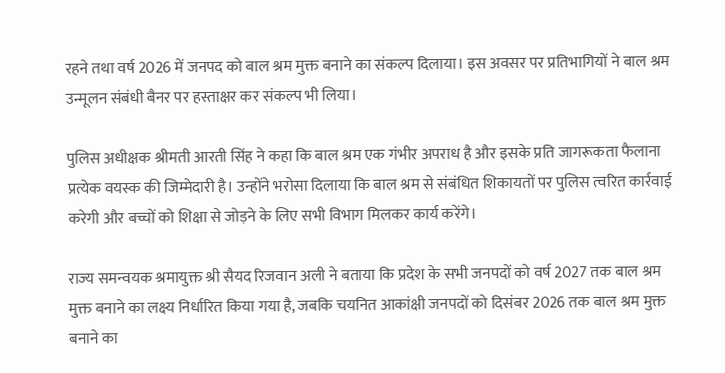रहने तथा वर्ष 2026 में जनपद को बाल श्रम मुक्त बनाने का संकल्प दिलाया। इस अवसर पर प्रतिभागियों ने बाल श्रम उन्मूलन संबंधी बैनर पर हस्ताक्षर कर संकल्प भी लिया।

पुलिस अधीक्षक श्रीमती आरती सिंह ने कहा कि बाल श्रम एक गंभीर अपराध है और इसके प्रति जागरूकता फैलाना प्रत्येक वयस्क की जिम्मेदारी है। उन्होंने भरोसा दिलाया कि बाल श्रम से संबंधित शिकायतों पर पुलिस त्वरित कार्रवाई करेगी और बच्चों को शिक्षा से जोड़ने के लिए सभी विभाग मिलकर कार्य करेंगे।

राज्य समन्वयक श्रमायुक्त श्री सैयद रिजवान अली ने बताया कि प्रदेश के सभी जनपदों को वर्ष 2027 तक बाल श्रम मुक्त बनाने का लक्ष्य निर्धारित किया गया है, जबकि चयनित आकांक्षी जनपदों को दिसंबर 2026 तक बाल श्रम मुक्त बनाने का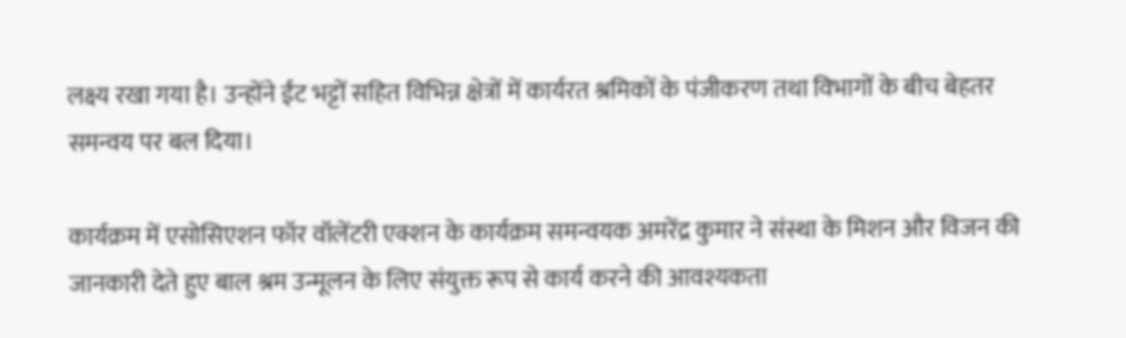लक्ष्य रखा गया है। उन्होंने ईंट भट्टों सहित विभिन्न क्षेत्रों में कार्यरत श्रमिकों के पंजीकरण तथा विभागों के बीच बेहतर समन्वय पर बल दिया।

कार्यक्रम में एसोसिएशन फॉर वॉलेंटरी एक्शन के कार्यक्रम समन्वयक अमरेंद्र कुमार ने संस्था के मिशन और विजन की जानकारी देते हुए बाल श्रम उन्मूलन के लिए संयुक्त रूप से कार्य करने की आवश्यकता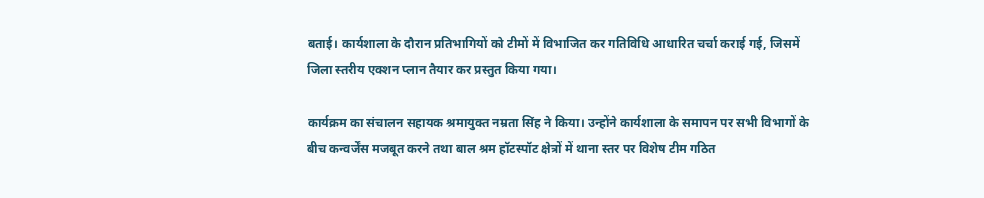बताई। कार्यशाला के दौरान प्रतिभागियों को टीमों में विभाजित कर गतिविधि आधारित चर्चा कराई गई, जिसमें जिला स्तरीय एक्शन प्लान तैयार कर प्रस्तुत किया गया।

कार्यक्रम का संचालन सहायक श्रमायुक्त नम्रता सिंह ने किया। उन्होंने कार्यशाला के समापन पर सभी विभागों के बीच कन्वर्जेंस मजबूत करने तथा बाल श्रम हॉटस्पॉट क्षेत्रों में थाना स्तर पर विशेष टीम गठित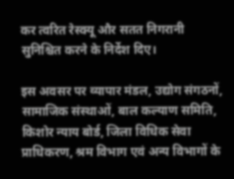कर त्वरित रेस्क्यू और सतत निगरानी सुनिश्चित करने के निर्देश दिए।

इस अवसर पर व्यापार मंडल, उद्योग संगठनों, सामाजिक संस्थाओं, बाल कल्याण समिति, किशोर न्याय बोर्ड, जिला विधिक सेवा प्राधिकरण, श्रम विभाग एवं अन्य विभागों के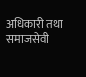अधिकारी तथा समाजसेवी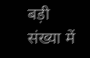बड़ी संख्या में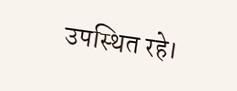उपस्थित रहे।